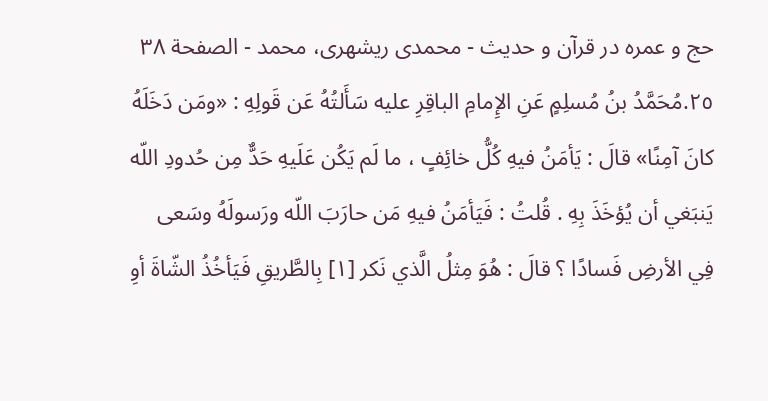حج و عمره در قرآن و حديث - محمدی ریشهری، محمد - الصفحة ٣٨
٢٥.مُحَمَّدُ بنُ مُسلِمٍ عَنِ الإِمامِ الباقِرِ عليه سَأَلتُهُ عَن قَولِهِ : «ومَن دَخَلَهُ كانَ آمِنًا» قالَ : يَأمَنُ فيهِ كُلُّ خائِفٍ ، ما لَم يَكُن عَلَيهِ حَدٌّ مِن حُدودِ اللّه يَنبَغي أن يُؤخَذَ بِهِ . قُلتُ : فَيَأمَنُ فيهِ مَن حارَبَ اللّه ورَسولَهُ وسَعى فِي الأرضِ فَسادًا ؟ قالَ : هُوَ مِثلُ الَّذي نَكر [١] بِالطَّريقِ فَيَأخُذُ الشّاةَ أوِ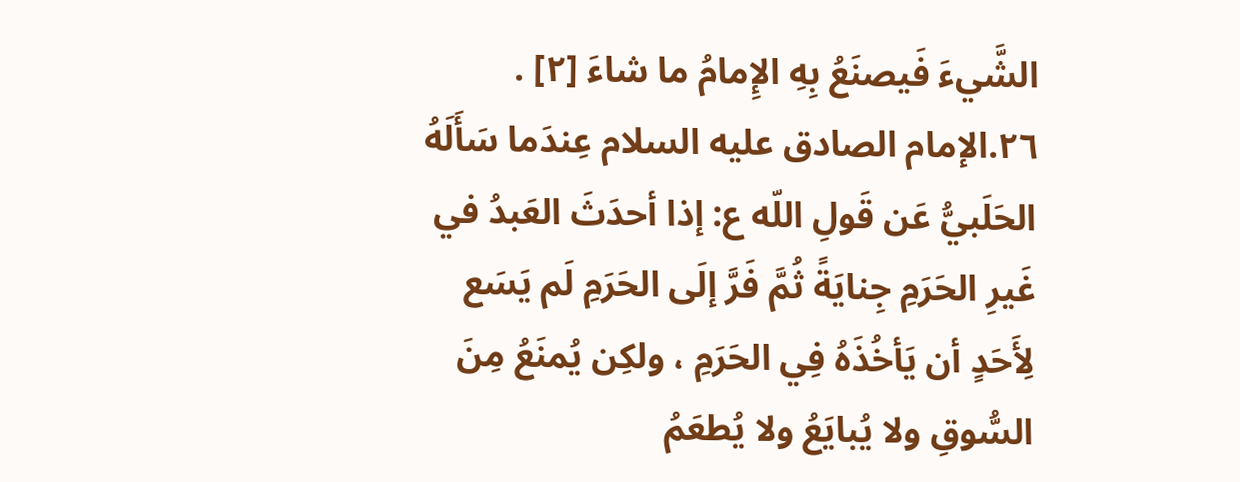الشَّيءَ فَيصنَعُ بِهِ الإِمامُ ما شاءَ [٢] .
٢٦.الإمام الصادق عليه السلام عِندَما سَأَلَهُ الحَلَبيُّ عَن قَولِ اللّه ع: إذا أحدَثَ العَبدُ في غَيرِ الحَرَمِ جِنايَةً ثُمَّ فَرَّ إلَى الحَرَمِ لَم يَسَع لِأَحَدٍ أن يَأخُذَهُ فِي الحَرَمِ ، ولكِن يُمنَعُ مِنَ السُّوقِ ولا يُبايَعُ ولا يُطعَمُ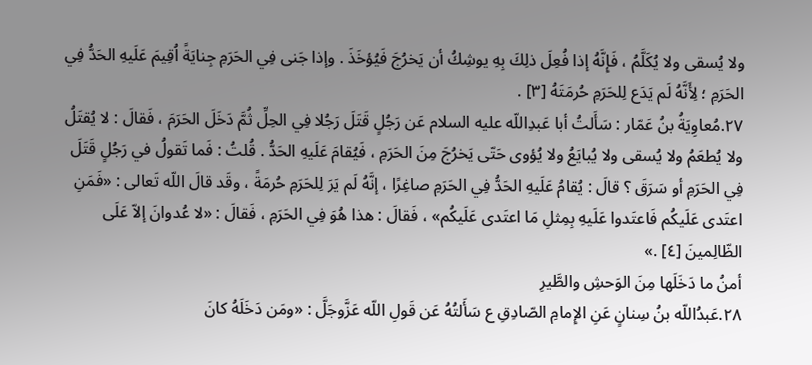ولا يُسقى ولا يُكَلَّمُ ، فَإِنَّهُ إذا فُعِلَ ذلِكَ بِهِ يوشِكُ أن يَخرُجَ فَيُؤخَذَ . وإذا جَنى فِي الحَرَمِ جِنايَةً اُقِيمَ عَلَيهِ الحَدُّ فِي الحَرَمِ ؛ لِأَنَّهُ لَم يَدَع لِلحَرَمِ حُرمَتَهُ [٣] .
٢٧.مُعاوِيَةُ بنُ عَمّار : سَأَلتُ أبا عَبدِاللّه عليه السلام عَن رَجُلٍ قَتَلَ رَجُلا فِي الحِلِّ ثُمَّ دَخَلَ الحَرَمَ ، فَقالَ : لا يُقتَلُ ولا يُطعَمُ ولا يُسقى ولا يُبايَعُ ولا يُؤوى حَتّى يَخرُجَ مِنَ الحَرَمِ ، فَيُقامَ عَلَيهِ الحَدُّ . قُلتُ : فَما تَقولُ في رَجُلٍ قَتَلَ فِي الحَرَمِ أو سَرَقَ ؟ قالَ : يُقامُ عَلَيهِ الحَدُّ فِي الحَرَمِ صاغِرًا ، إنَّهُ لَم يَرَ لِلحَرَمِ حُرمَةً ، وقَد قالَ اللّه تَعالى : «فَمَنِ اعتَدى عَلَيكُم فَاعتَدوا عَلَيهِ بِمِثلِ مَا اعتَدى عَلَيكُم» ، فَقالَ : هذا هُوَ فِي الحَرَمِ ، فَقالَ : «لا عُدوانَ إلاّ عَلَى الظّالِمينَ [٤] .»
أمنُ ما دَخَلَها مِنَ الوَحشِ والطَّيرِ
٢٨.عَبدُاللّه بنُ سِنانٍ عَنِ الإِمامِ الصّادِقِ ع سَأَلتُهُ عَن قَولِ اللّه عَزَّوجَلَّ : «ومَن دَخَلَهُ كانَ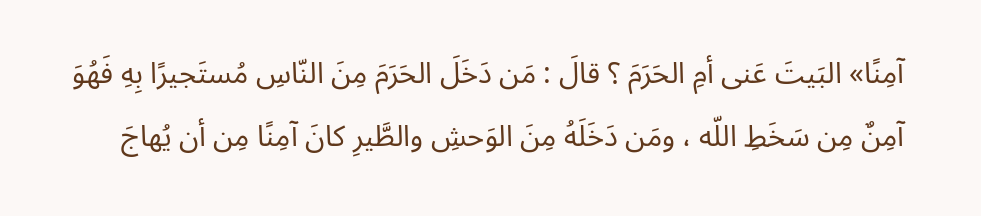آمِنًا» البَيتَ عَنى أمِ الحَرَمَ ؟ قالَ : مَن دَخَلَ الحَرَمَ مِنَ النّاسِ مُستَجيرًا بِهِ فَهُوَ آمِنٌ مِن سَخَطِ اللّه ، ومَن دَخَلَهُ مِنَ الوَحشِ والطَّيرِ كانَ آمِنًا مِن أن يُهاجَ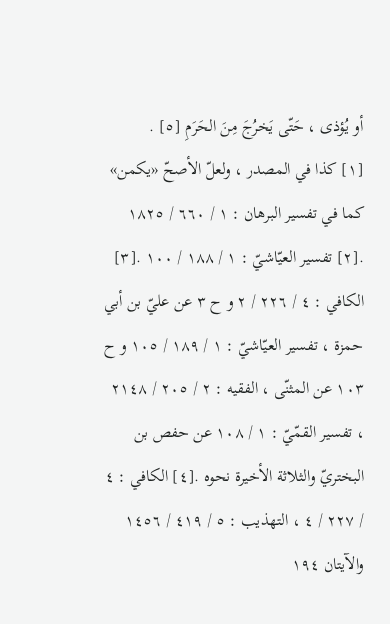أو يُؤذى ، حَتّى يَخرُجَ مِنَ الحَرَمِ [٥] .
[١] كذا في المصدر ، ولعلّ الأصحّ «يكمن» كما في تفسير البرهان : ١ / ٦٦٠ / ١٨٢٥ .[٢] تفسير العيّاشيّ : ١ / ١٨٨ / ١٠٠ .[٣] الكافي : ٤ / ٢٢٦ / ٢ و ح ٣ عن عليّ بن أبي حمزة ، تفسير العيّاشيّ : ١ / ١٨٩ / ١٠٥ و ح ١٠٣ عن المثنّى ، الفقيه : ٢ / ٢٠٥ / ٢١٤٨ ، تفسير القمّيّ : ١ / ١٠٨ عن حفص بن البختريّ والثلاثة الأخيرة نحوه .[٤] الكافي : ٤ / ٢٢٧ / ٤ ، التهذيب : ٥ / ٤١٩ / ١٤٥٦ والآيتان ١٩٤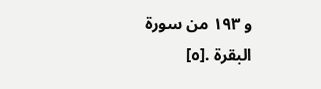و ١٩٣ من سورة البقرة .[٥]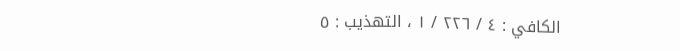الكافي : ٤ / ٢٢٦ / ١ ، التهذيب : ٥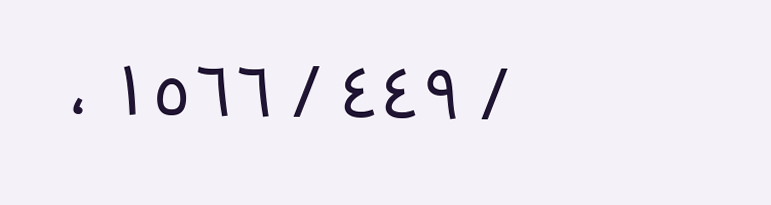/ ٤٤٩ / ١٥٦٦ ،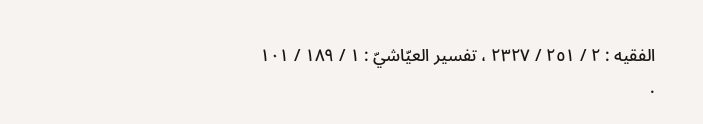الفقيه : ٢ / ٢٥١ / ٢٣٢٧ ، تفسير العيّاشيّ : ١ / ١٨٩ / ١٠١ .